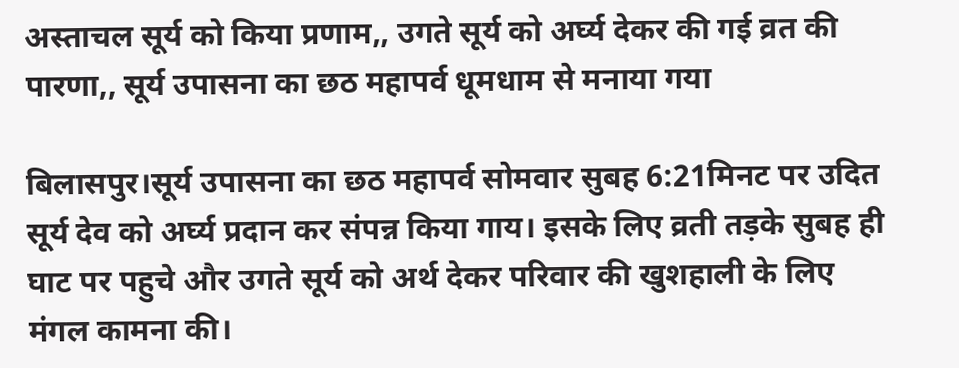अस्ताचल सूर्य को किया प्रणाम,, उगते सूर्य को अर्घ्य देकर की गई व्रत की पारणा,, सूर्य उपासना का छठ महापर्व धूमधाम से मनाया गया

बिलासपुर।सूर्य उपासना का छठ महापर्व सोमवार सुबह 6:21मिनट पर उदित सूर्य देव को अर्घ्य प्रदान कर संपन्न किया गाय। इसके लिए व्रती तड़के सुबह ही घाट पर पहुचे और उगते सूर्य को अर्थ देकर परिवार की खुशहाली के लिए मंगल कामना की।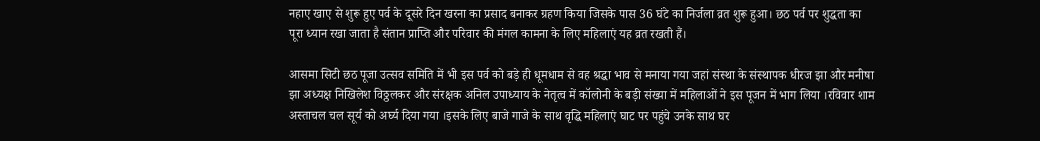नहाए खाए से शुरू हुए पर्व के दूसरे दिन खरना का प्रसाद बनाकर ग्रहण किया जिसके पास 36 घंटे का निर्जला व्रत शुरू हुआ। छठ पर्व पर शुद्धता का पूरा ध्यान रखा जाता है संतान प्राप्ति और परिवार की मंगल कामना के लिए महिलाएं यह व्रत रखती हैं।

आसमा सिटी छठ पूजा उत्सव समिति में भी इस पर्व को बड़े ही धूमधाम से वह श्रद्धा भाव से मनाया गया जहां संस्था के संस्थापक धीरज झा और मनीषा झा अध्यक्ष निखिलेश विठ्ठलकर और संरक्षक अनिल उपाध्याय के नेतृत्व में कॉलोनी के बड़ी संख्या में महिलाओं ने इस पूजन में भाग लिया ।रविवार शाम अस्ताचल चल सूर्य को अर्घ्य दिया गया ।इसके लिए बाजे गाजे के साथ वृद्धि महिलाएं घाट पर पहुंचे उनके साथ घर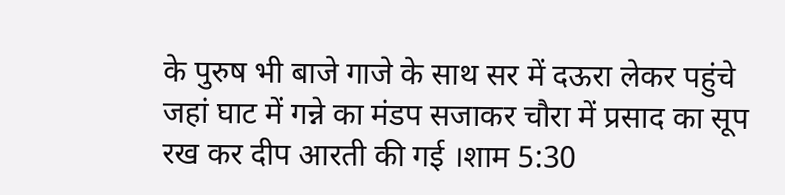के पुरुष भी बाजे गाजे के साथ सर में दऊरा लेकर पहुंचे जहां घाट में गन्ने का मंडप सजाकर चौरा में प्रसाद का सूप रख कर दीप आरती की गई ।शाम 5:30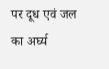पर दूध एवं जल का अर्घ्य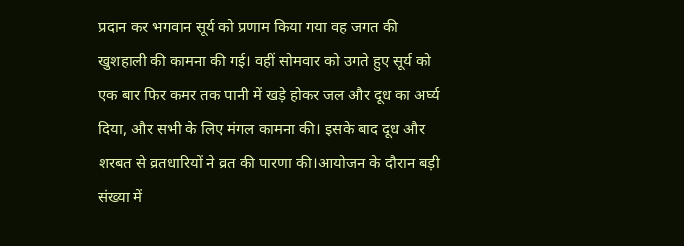प्रदान कर भगवान सूर्य को प्रणाम किया गया वह जगत की खुशहाली की कामना की गई। वहीं सोमवार को उगते हुए सूर्य को एक बार फिर कमर तक पानी में खड़े होकर जल और दूध का अर्घ्य दिया, और सभी के लिए मंगल कामना की। इसके बाद दूध और शरबत से व्रतधारियों ने व्रत की पारणा की।आयोजन के दौरान बड़ी संख्या में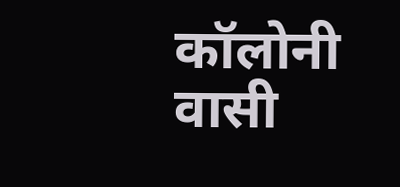कॉलोनी वासी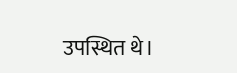उपस्थित थे।